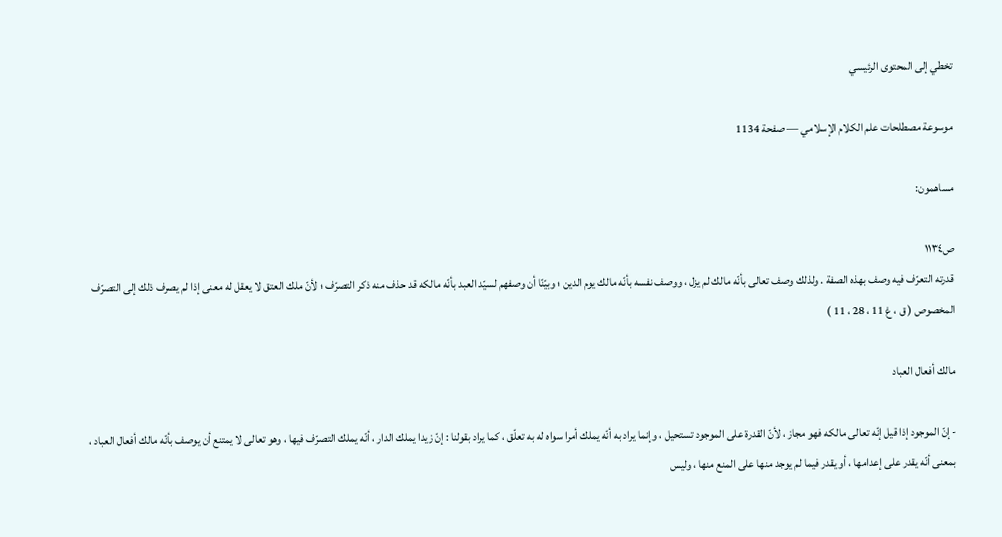تخطي إلى المحتوى الرئيسي

موسوعة مصطلحات علم الكلام الإسلامي — صفحة 1134

مساهمون:

ص١١٣٤
قدرته التعرّف فيه وصف بهذه الصفة . ولذلك وصف تعالى بأنّه مالك لم يزل ، ووصف نفسه بأنّه مالك يوم الدين ؛ وبيّنّا أن وصفهم لسيّد العبد بأنّه مالكه قد حذف منه ذكر التصرّف ؛ لأنّ ملك العتق لا يعقل له معنى إذا لم يصرف ذلك إلى التصرّف المخصوص ( ق ، غ 11 ، 28 ، 11 )

مالك أفعال العباد

- إنّ الموجود إذا قيل إنّه تعالى مالكه فهو مجاز ، لأنّ القدرة على الموجود تستحيل ، وإنما يراد به أنّه يملك أمرا سواه له به تعلّق ، كما يراد بقولنا : إنّ زيدا يملك الدار ، أنّه يملك التصرّف فيها ، وهو تعالى لا يمتنع أن يوصف بأنّه مالك أفعال العباد ، بمعنى أنّه يقدر على إعدامها ، أو يقدر فيما لم يوجد منها على المنع منها ، وليس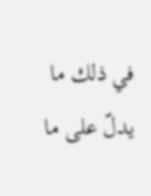في ذلك ما يدلّ على ما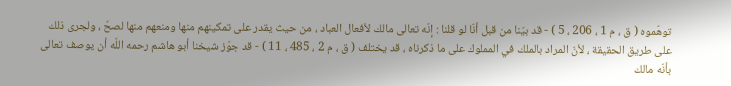توهّموه ( ق ، م 1 ، 206 ، 5 ) - قد بيّنا من قبل أنّا لو قلنا : إنّه تعالى مالك لأفعال العباد ، من حيث يقدر على تمكينهم منها ومنعهم منها لصحّ ، ولجرى ذلك على طريق الحقيقة ، لأنّ المراد بالملك في المملوك على ما ذكرناه ، قد يختلف ( ق ، م 2 ، 485 ، 11 ) - قد جوّز شيخنا أبو هاشم رحمه اللّه أن يوصف تعالى بأنّه مالك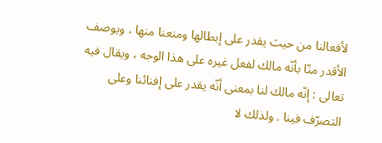لأفعالنا من حيث يقدر على إبطالها ومنعنا منها ، ويوصف الأقدر منّا بأنّه مالك لفعل غيره على هذا الوجه ، ويقال فيه تعالى : إنّه مالك لنا بمعنى أنّه يقدر على إفنائنا وعلى التصرّف فينا . ولذلك لا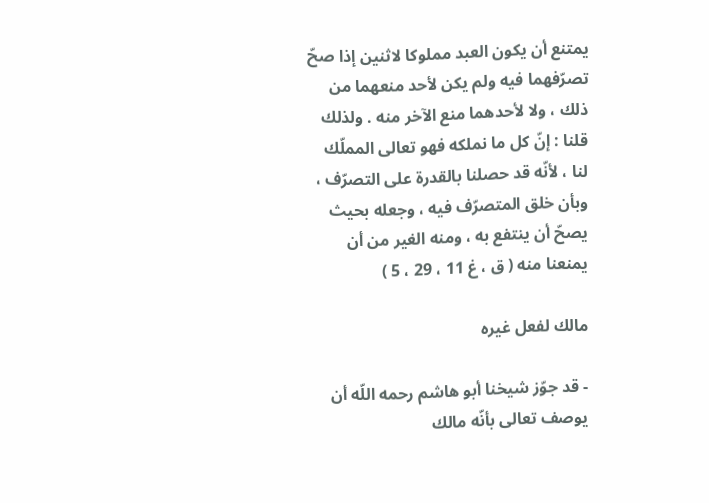يمتنع أن يكون العبد مملوكا لاثنين إذا صحّ تصرّفهما فيه ولم يكن لأحد منعهما من ذلك ، ولا لأحدهما منع الآخر منه . ولذلك قلنا : إنّ كل ما نملكه فهو تعالى المملّك لنا ، لأنّه قد حصلنا بالقدرة على التصرّف ، وبأن خلق المتصرّف فيه ، وجعله بحيث يصحّ أن ينتفع به ، ومنه الغير من أن يمنعنا منه ( ق ، غ 11 ، 29 ، 5 )

مالك لفعل غيره

- قد جوّز شيخنا أبو هاشم رحمه اللّه أن يوصف تعالى بأنّه مالك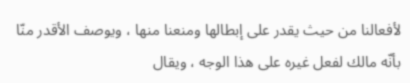لأفعالنا من حيث يقدر على إبطالها ومنعنا منها ، ويوصف الأقدر منّا بأنّه مالك لفعل غيره على هذا الوجه ، ويقال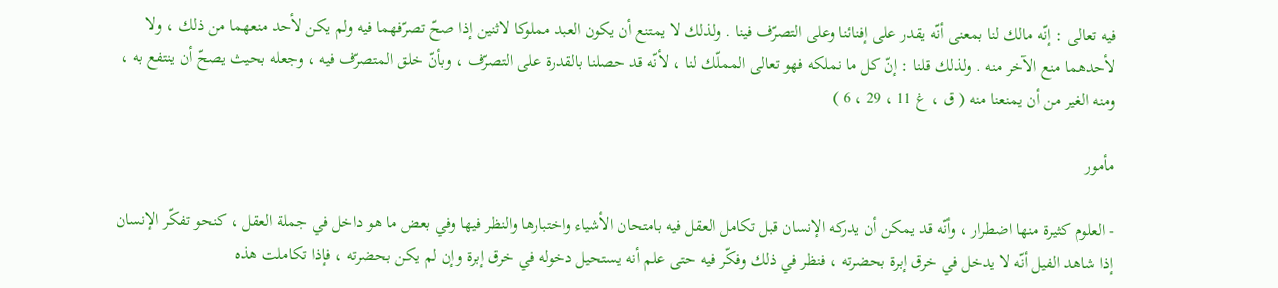فيه تعالى : إنّه مالك لنا بمعنى أنّه يقدر على إفنائنا وعلى التصرّف فينا . ولذلك لا يمتنع أن يكون العبد مملوكا لاثنين إذا صحّ تصرّفهما فيه ولم يكن لأحد منعهما من ذلك ، ولا لأحدهما منع الآخر منه . ولذلك قلنا : إنّ كل ما نملكه فهو تعالى المملّك لنا ، لأنّه قد حصلنا بالقدرة على التصرّف ، وبأنّ خلق المتصرّف فيه ، وجعله بحيث يصحّ أن ينتفع به ، ومنه الغير من أن يمنعنا منه ( ق ، غ 11 ، 29 ، 6 )

مأمور

- العلوم كثيرة منها اضطرار ، وأنّه قد يمكن أن يدركه الإنسان قبل تكامل العقل فيه بامتحان الأشياء واختبارها والنظر فيها وفي بعض ما هو داخل في جملة العقل ، كنحو تفكّر الإنسان إذا شاهد الفيل أنّه لا يدخل في خرق إبرة بحضرته ، فنظر في ذلك وفكّر فيه حتى علم أنه يستحيل دخوله في خرق إبرة وإن لم يكن بحضرته ، فإذا تكاملت هذه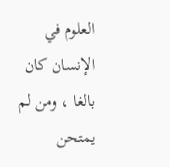العلوم في الإنسان كان بالغا ، ومن لم يمتحن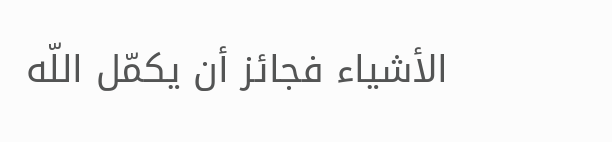الأشياء فجائز أن يكمّل اللّه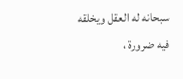سبحانه له العقل ويخلقه فيه ضرورة ،